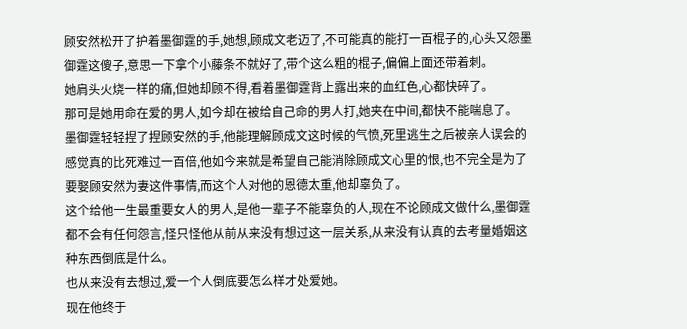顾安然松开了护着墨御霆的手,她想,顾成文老迈了,不可能真的能打一百棍子的,心头又怨墨御霆这傻子,意思一下拿个小藤条不就好了,带个这么粗的棍子,偏偏上面还带着刺。
她肩头火烧一样的痛,但她却顾不得,看着墨御霆背上露出来的血红色,心都快碎了。
那可是她用命在爱的男人,如今却在被给自己命的男人打,她夹在中间,都快不能喘息了。
墨御霆轻轻捏了捏顾安然的手,他能理解顾成文这时候的气愤,死里逃生之后被亲人误会的感觉真的比死难过一百倍,他如今来就是希望自己能消除顾成文心里的恨,也不完全是为了要娶顾安然为妻这件事情,而这个人对他的恩德太重,他却辜负了。
这个给他一生最重要女人的男人,是他一辈子不能辜负的人,现在不论顾成文做什么,墨御霆都不会有任何怨言,怪只怪他从前从来没有想过这一层关系,从来没有认真的去考量婚姻这种东西倒底是什么。
也从来没有去想过,爱一个人倒底要怎么样才处爱她。
现在他终于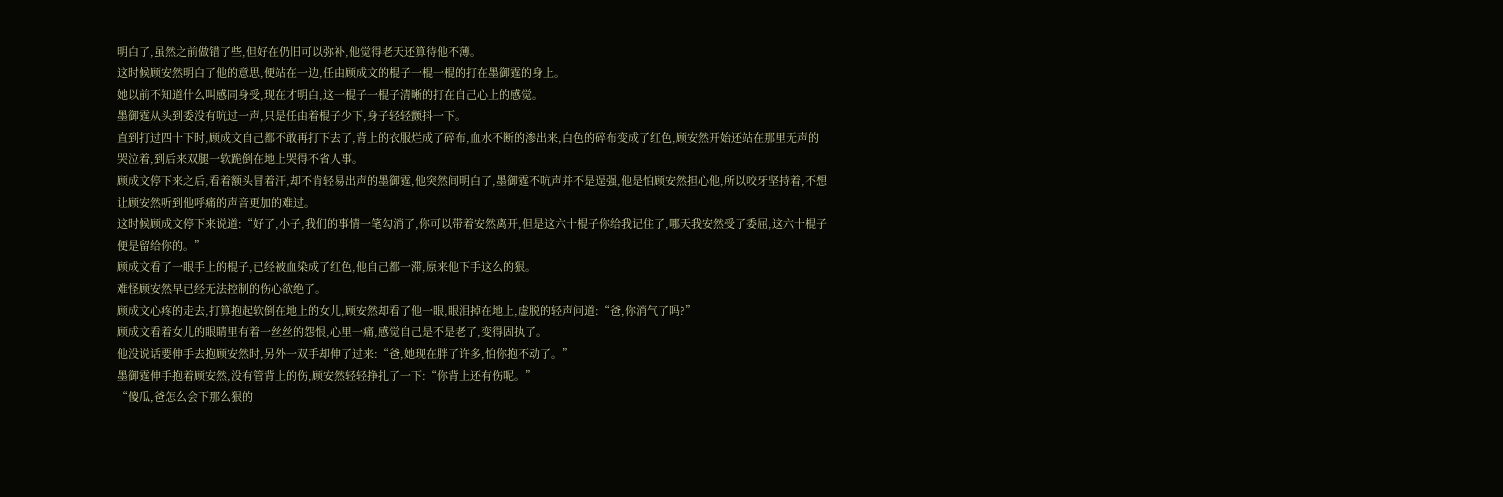明白了,虽然之前做错了些,但好在仍旧可以弥补,他觉得老天还算待他不薄。
这时候顾安然明白了他的意思,便站在一边,任由顾成文的棍子一棍一棍的打在墨御霆的身上。
她以前不知道什么叫感同身受,现在才明白,这一棍子一棍子清晰的打在自己心上的感觉。
墨御霆从头到委没有吭过一声,只是任由着棍子少下,身子轻轻颤抖一下。
直到打过四十下时,顾成文自己都不敢再打下去了,背上的衣服烂成了碎布,血水不断的渗出来,白色的碎布变成了红色,顾安然开始还站在那里无声的哭泣着,到后来双腿一软跪倒在地上哭得不省人事。
顾成文停下来之后,看着额头冒着汗,却不肯轻易出声的墨御霆,他突然间明白了,墨御霆不吭声并不是逞强,他是怕顾安然担心他,所以咬牙坚持着,不想让顾安然听到他呼痛的声音更加的难过。
这时候顾成文停下来说道:“好了,小子,我们的事情一笔勾消了,你可以带着安然离开,但是这六十棍子你给我记住了,哪天我安然受了委屈,这六十棍子便是留给你的。”
顾成文看了一眼手上的棍子,已经被血染成了红色,他自己都一滞,原来他下手这么的狠。
难怪顾安然早已经无法控制的伤心欲绝了。
顾成文心疼的走去,打算抱起软倒在地上的女儿,顾安然却看了他一眼,眼泪掉在地上,虚脱的轻声问道:“爸,你消气了吗?”
顾成文看着女儿的眼睛里有着一丝丝的怨恨,心里一痛,感觉自己是不是老了,变得固执了。
他没说话要伸手去抱顾安然时,另外一双手却伸了过来:“爸,她现在胖了许多,怕你抱不动了。”
墨御霆伸手抱着顾安然,没有管背上的伤,顾安然轻轻挣扎了一下:“你背上还有伤呢。”
“傻瓜,爸怎么会下那么狠的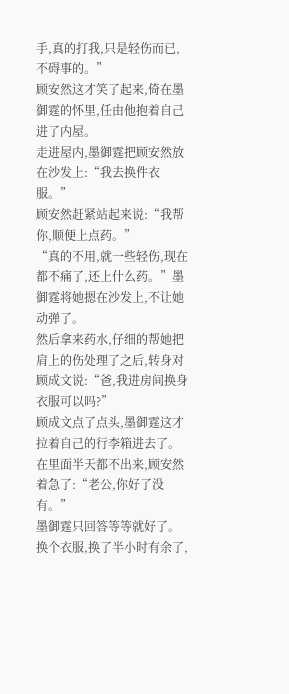手,真的打我,只是轻伤而已,不碍事的。”
顾安然这才笑了起来,倚在墨御霆的怀里,任由他抱着自己进了内屋。
走进屋内,墨御霆把顾安然放在沙发上:“我去换件衣服。”
顾安然赶紧站起来说:“我帮你,顺便上点药。”
“真的不用,就一些轻伤,现在都不痛了,还上什么药。”墨御霆将她摁在沙发上,不让她动弹了。
然后拿来药水,仔细的帮她把肩上的伤处理了之后,转身对顾成文说:“爸,我进房间换身衣服可以吗?”
顾成文点了点头,墨御霆这才拉着自己的行李箱进去了。
在里面半天都不出来,顾安然着急了:“老公,你好了没有。”
墨御霆只回答等等就好了。
换个衣服,换了半小时有余了,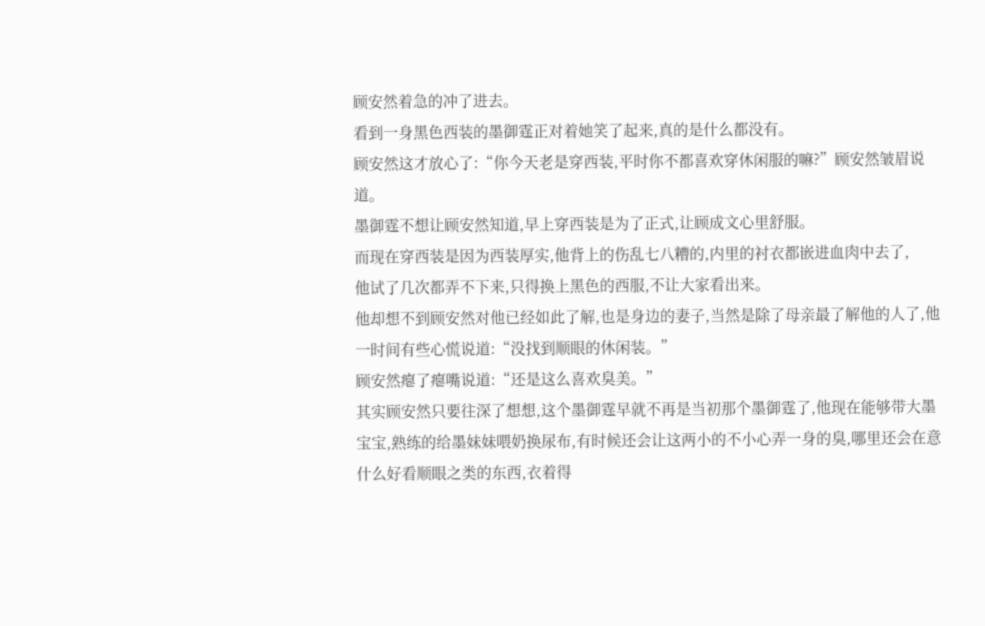顾安然着急的冲了进去。
看到一身黑色西装的墨御霆正对着她笑了起来,真的是什么都没有。
顾安然这才放心了:“你今天老是穿西装,平时你不都喜欢穿休闲服的嘛?”顾安然皱眉说道。
墨御霆不想让顾安然知道,早上穿西装是为了正式,让顾成文心里舒服。
而现在穿西装是因为西装厚实,他背上的伤乱七八糟的,内里的衬衣都嵌进血肉中去了,
他试了几次都弄不下来,只得换上黑色的西服,不让大家看出来。
他却想不到顾安然对他已经如此了解,也是身边的妻子,当然是除了母亲最了解他的人了,他一时间有些心慌说道:“没找到顺眼的休闲装。”
顾安然瘪了瘪嘴说道:“还是这么喜欢臭美。”
其实顾安然只要往深了想想,这个墨御霆早就不再是当初那个墨御霆了,他现在能够带大墨宝宝,熟练的给墨妹妹喂奶换尿布,有时候还会让这两小的不小心弄一身的臭,哪里还会在意什么好看顺眼之类的东西,衣着得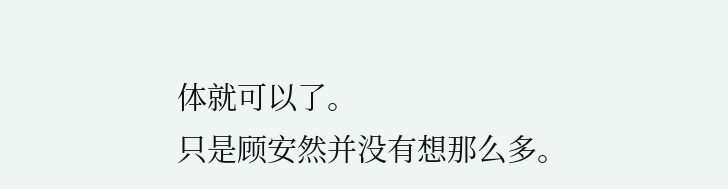体就可以了。
只是顾安然并没有想那么多。